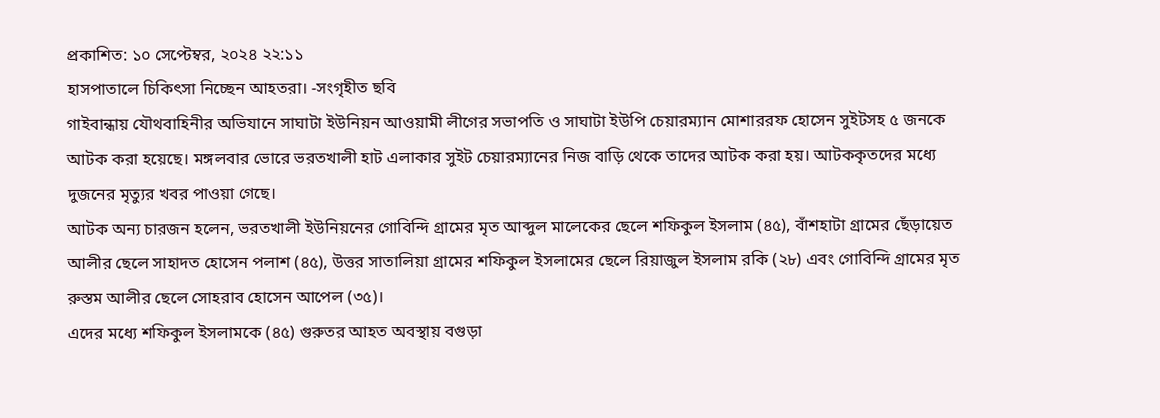প্রকাশিত: ১০ সেপ্টেম্বর, ২০২৪ ২২:১১
হাসপাতালে চিকিৎসা নিচ্ছেন আহতরা। -সংগৃহীত ছবি
গাইবান্ধায় যৌথবাহিনীর অভিযানে সাঘাটা ইউনিয়ন আওয়ামী লীগের সভাপতি ও সাঘাটা ইউপি চেয়ারম্যান মোশাররফ হোসেন সুইটসহ ৫ জনকে আটক করা হয়েছে। মঙ্গলবার ভোরে ভরতখালী হাট এলাকার সুইট চেয়ারম্যানের নিজ বাড়ি থেকে তাদের আটক করা হয়। আটককৃতদের মধ্যে দুজনের মৃত্যুর খবর পাওয়া গেছে।
আটক অন্য চারজন হলেন, ভরতখালী ইউনিয়নের গোবিন্দি গ্রামের মৃত আব্দুল মালেকের ছেলে শফিকুল ইসলাম (৪৫), বাঁশহাটা গ্রামের ছেঁড়ায়েত আলীর ছেলে সাহাদত হোসেন পলাশ (৪৫), উত্তর সাতালিয়া গ্রামের শফিকুল ইসলামের ছেলে রিয়াজুল ইসলাম রকি (২৮) এবং গোবিন্দি গ্রামের মৃত রুস্তম আলীর ছেলে সোহরাব হোসেন আপেল (৩৫)।
এদের মধ্যে শফিকুল ইসলামকে (৪৫) গুরুতর আহত অবস্থায় বগুড়া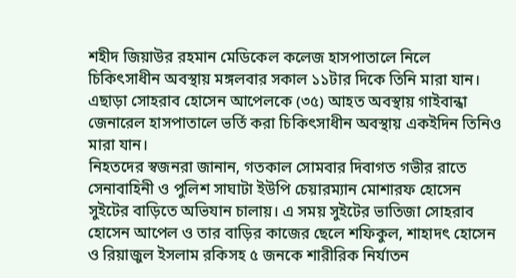শহীদ জিয়াউর রহমান মেডিকেল কলেজ হাসপাতালে নিলে চিকিৎসাধীন অবস্থায় মঙ্গলবার সকাল ১১টার দিকে তিনি মারা যান। এছাড়া সোহরাব হোসেন আপেলকে (৩৫) আহত অবস্থায় গাইবান্ধা জেনারেল হাসপাতালে ভর্তি করা চিকিৎসাধীন অবস্থায় একইদিন তিনিও মারা যান।
নিহতদের স্বজনরা জানান, গতকাল সোমবার দিবাগত গভীর রাতে সেনাবাহিনী ও পুলিশ সাঘাটা ইউপি চেয়ারম্যান মোশারফ হোসেন সুইটের বাড়িতে অভিযান চালায়। এ সময় সুইটের ভাতিজা সোহরাব হোসেন আপেল ও তার বাড়ির কাজের ছেলে শফিকুল, শাহাদৎ হোসেন ও রিয়াজুল ইসলাম রকিসহ ৫ জনকে শারীরিক নির্যাতন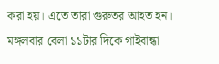করা হয়। এতে তারা গুরুতর আহত হন। মঙ্গলবার বেলা ১১টার দিকে গাইবান্ধা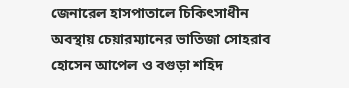জেনারেল হাসপাতালে চিকিৎসাধীন অবস্থায় চেয়ারম্যানের ভাতিজা সোহরাব হোসেন আপেল ও বগুড়া শহিদ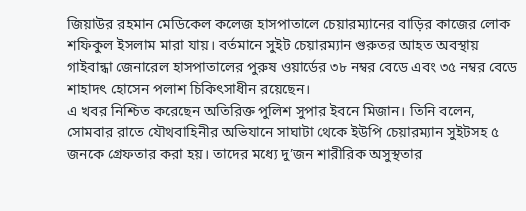জিয়াউর রহমান মেডিকেল কলেজ হাসপাতালে চেয়ারম্যানের বাড়ির কাজের লোক শফিকুল ইসলাম মারা যায়। বর্তমানে সুইট চেয়ারম্যান গুরুতর আহত অবস্থায় গাইবান্ধা জেনারেল হাসপাতালের পুরুষ ওয়ার্ডের ৩৮ নম্বর বেডে এবং ৩৫ নম্বর বেডে শাহাদৎ হোসেন পলাশ চিকিৎসাধীন রয়েছেন।
এ খবর নিশ্চিত করেছেন অতিরিক্ত পুলিশ সুপার ইবনে মিজান। তিনি বলেন, সোমবার রাতে যৌথবাহিনীর অভিযানে সাঘাটা থেকে ইউপি চেয়ারম্যান সুইটসহ ৫ জনকে গ্রেফতার করা হয়। তাদের মধ্যে দু’জন শারীরিক অসুস্থতার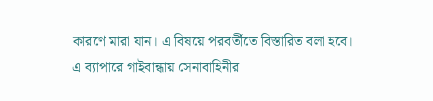কারণে মারা যান। এ বিষয়ে পরবর্তীতে বিস্তারিত বলা হবে।
এ ব্যাপারে গাইবান্ধায় সেনাবাহিনীর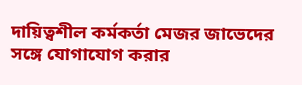দায়িত্বশীল কর্মকর্তা মেজর জাভেদের সঙ্গে যোগাযোগ করার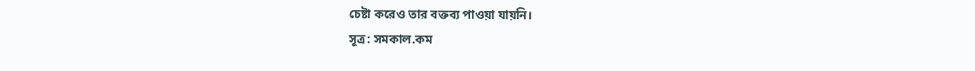চেষ্টা করেও তার বক্তব্য পাওয়া যায়নি।
সূত্র: সমকাল.কম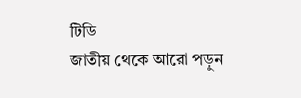টিডি
জাতীয় থেকে আরো পড়ুন